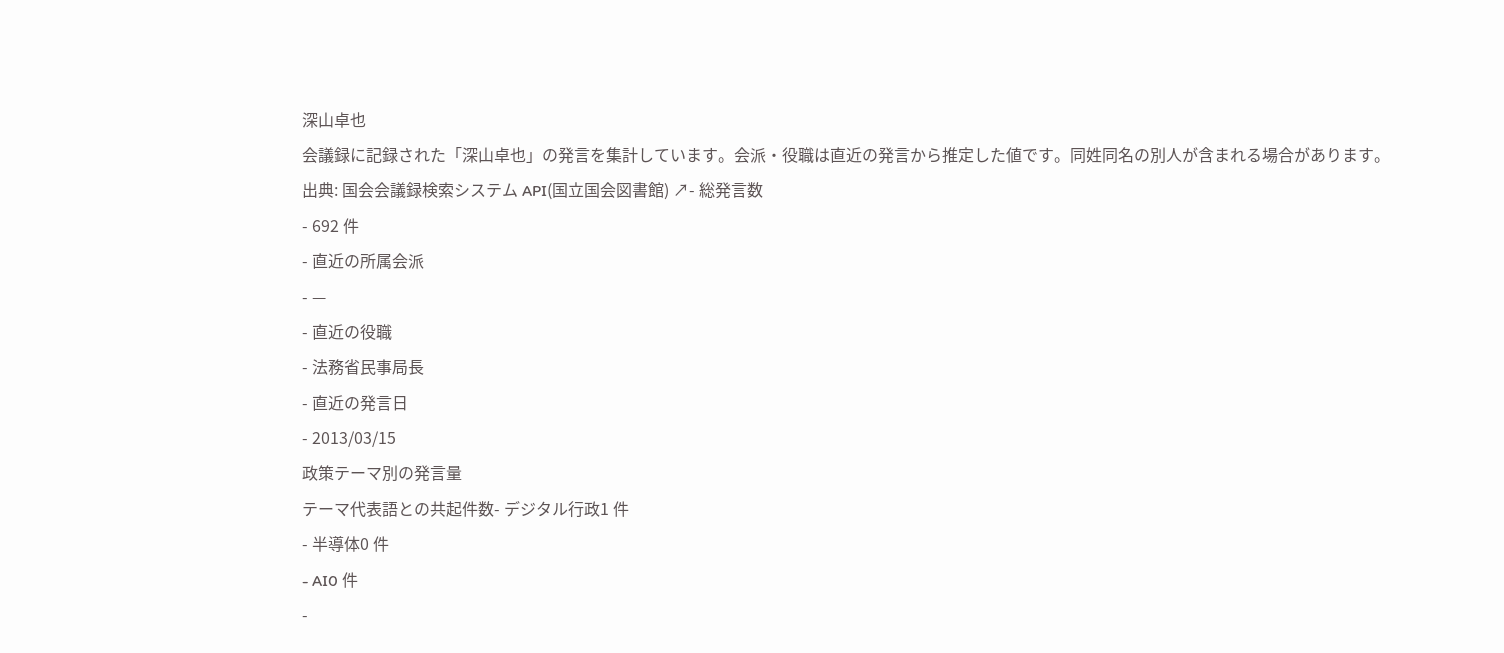深山卓也
会議録に記録された「深山卓也」の発言を集計しています。会派・役職は直近の発言から推定した値です。同姓同名の別人が含まれる場合があります。
出典: 国会会議録検索システム API(国立国会図書館) ↗- 総発言数
- 692 件
- 直近の所属会派
- —
- 直近の役職
- 法務省民事局長
- 直近の発言日
- 2013/03/15
政策テーマ別の発言量
テーマ代表語との共起件数- デジタル行政1 件
- 半導体0 件
- AI0 件
-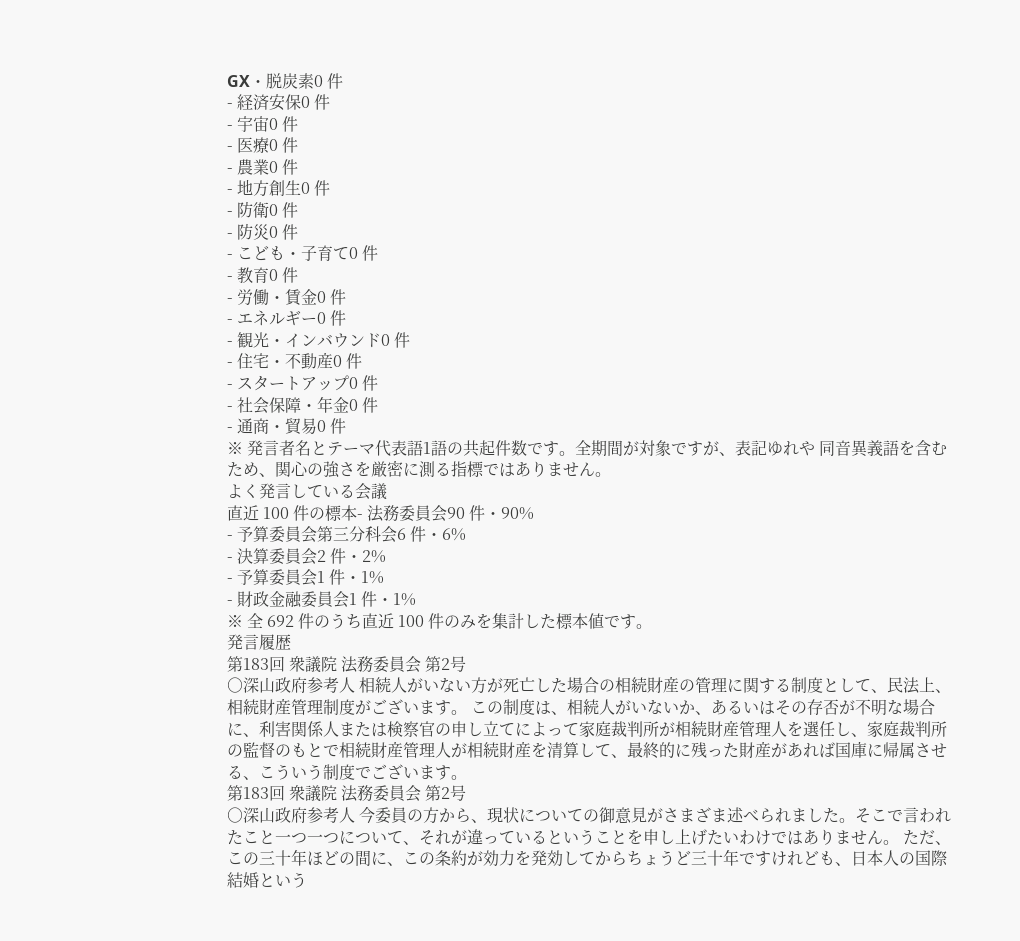GX・脱炭素0 件
- 経済安保0 件
- 宇宙0 件
- 医療0 件
- 農業0 件
- 地方創生0 件
- 防衛0 件
- 防災0 件
- こども・子育て0 件
- 教育0 件
- 労働・賃金0 件
- エネルギー0 件
- 観光・インバウンド0 件
- 住宅・不動産0 件
- スタートアップ0 件
- 社会保障・年金0 件
- 通商・貿易0 件
※ 発言者名とテーマ代表語1語の共起件数です。全期間が対象ですが、表記ゆれや 同音異義語を含むため、関心の強さを厳密に測る指標ではありません。
よく発言している会議
直近 100 件の標本- 法務委員会90 件・90%
- 予算委員会第三分科会6 件・6%
- 決算委員会2 件・2%
- 予算委員会1 件・1%
- 財政金融委員会1 件・1%
※ 全 692 件のうち直近 100 件のみを集計した標本値です。
発言履歴
第183回 衆議院 法務委員会 第2号
○深山政府参考人 相続人がいない方が死亡した場合の相続財産の管理に関する制度として、民法上、相続財産管理制度がございます。 この制度は、相続人がいないか、あるいはその存否が不明な場合に、利害関係人または検察官の申し立てによって家庭裁判所が相続財産管理人を選任し、家庭裁判所の監督のもとで相続財産管理人が相続財産を清算して、最終的に残った財産があれば国庫に帰属させる、こういう制度でございます。
第183回 衆議院 法務委員会 第2号
○深山政府参考人 今委員の方から、現状についての御意見がさまざま述べられました。そこで言われたこと一つ一つについて、それが違っているということを申し上げたいわけではありません。 ただ、この三十年ほどの間に、この条約が効力を発効してからちょうど三十年ですけれども、日本人の国際結婚という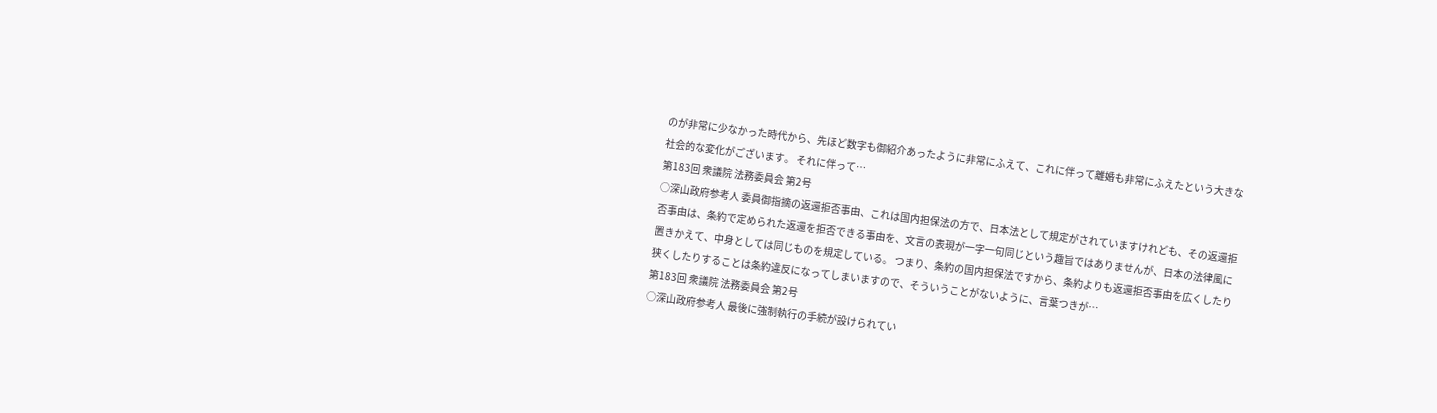のが非常に少なかった時代から、先ほど数字も御紹介あったように非常にふえて、これに伴って離婚も非常にふえたという大きな社会的な変化がございます。 それに伴って…
第183回 衆議院 法務委員会 第2号
○深山政府参考人 委員御指摘の返還拒否事由、これは国内担保法の方で、日本法として規定がされていますけれども、その返還拒否事由は、条約で定められた返還を拒否できる事由を、文言の表現が一字一句同じという趣旨ではありませんが、日本の法律風に置きかえて、中身としては同じものを規定している。 つまり、条約の国内担保法ですから、条約よりも返還拒否事由を広くしたり狭くしたりすることは条約違反になってしまいますので、そういうことがないように、言葉つきが…
第183回 衆議院 法務委員会 第2号
○深山政府参考人 最後に強制執行の手続が設けられてい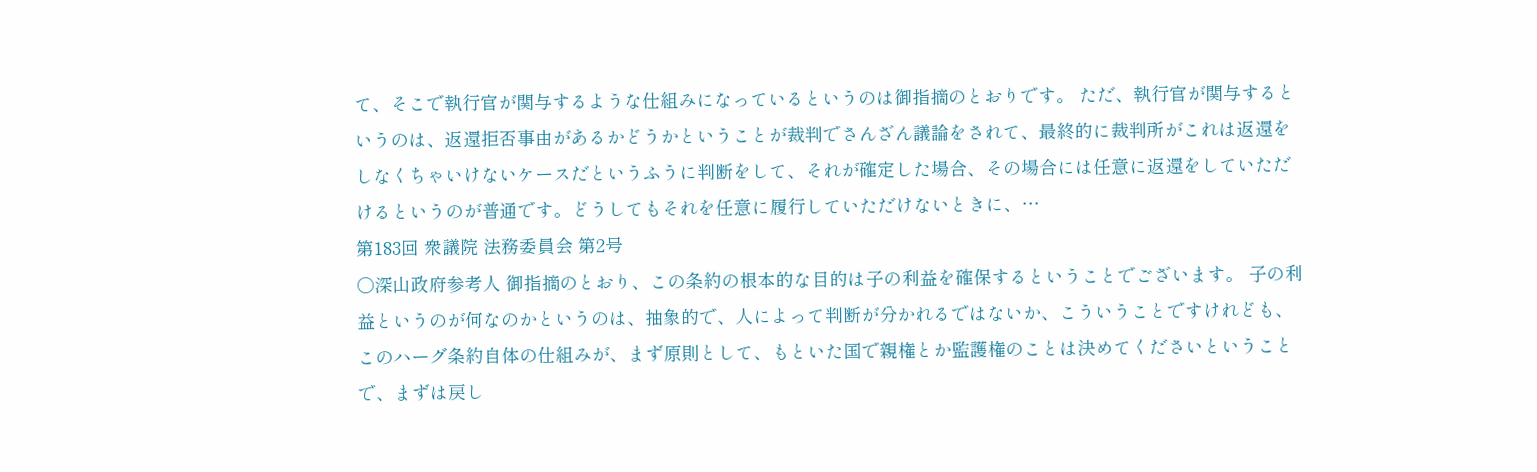て、そこで執行官が関与するような仕組みになっているというのは御指摘のとおりです。 ただ、執行官が関与するというのは、返還拒否事由があるかどうかということが裁判でさんざん議論をされて、最終的に裁判所がこれは返還をしなくちゃいけないケースだというふうに判断をして、それが確定した場合、その場合には任意に返還をしていただけるというのが普通です。どうしてもそれを任意に履行していただけないときに、…
第183回 衆議院 法務委員会 第2号
○深山政府参考人 御指摘のとおり、この条約の根本的な目的は子の利益を確保するということでございます。 子の利益というのが何なのかというのは、抽象的で、人によって判断が分かれるではないか、こういうことですけれども、このハーグ条約自体の仕組みが、まず原則として、もといた国で親権とか監護権のことは決めてくださいということで、まずは戻し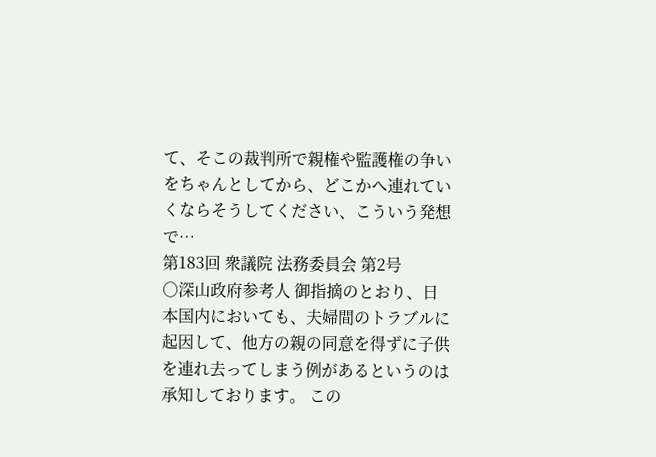て、そこの裁判所で親権や監護権の争いをちゃんとしてから、どこかへ連れていくならそうしてください、こういう発想で…
第183回 衆議院 法務委員会 第2号
○深山政府参考人 御指摘のとおり、日本国内においても、夫婦間のトラブルに起因して、他方の親の同意を得ずに子供を連れ去ってしまう例があるというのは承知しております。 この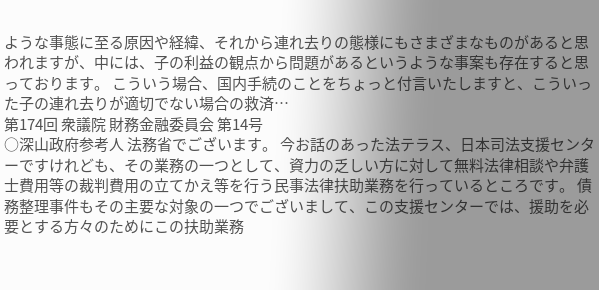ような事態に至る原因や経緯、それから連れ去りの態様にもさまざまなものがあると思われますが、中には、子の利益の観点から問題があるというような事案も存在すると思っております。 こういう場合、国内手続のことをちょっと付言いたしますと、こういった子の連れ去りが適切でない場合の救済…
第174回 衆議院 財務金融委員会 第14号
○深山政府参考人 法務省でございます。 今お話のあった法テラス、日本司法支援センターですけれども、その業務の一つとして、資力の乏しい方に対して無料法律相談や弁護士費用等の裁判費用の立てかえ等を行う民事法律扶助業務を行っているところです。 債務整理事件もその主要な対象の一つでございまして、この支援センターでは、援助を必要とする方々のためにこの扶助業務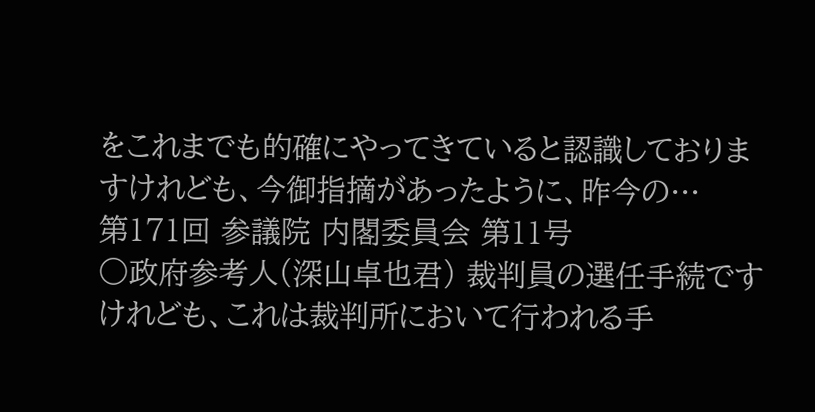をこれまでも的確にやってきていると認識しておりますけれども、今御指摘があったように、昨今の…
第171回 参議院 内閣委員会 第11号
○政府参考人(深山卓也君) 裁判員の選任手続ですけれども、これは裁判所において行われる手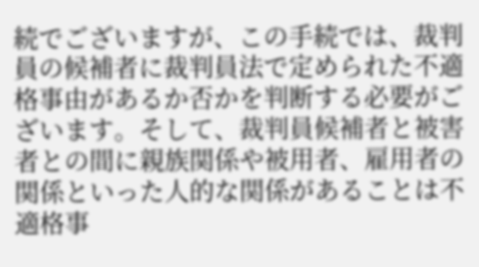続でございますが、この手続では、裁判員の候補者に裁判員法で定められた不適格事由があるか否かを判断する必要がございます。そして、裁判員候補者と被害者との間に親族関係や被用者、雇用者の関係といった人的な関係があることは不適格事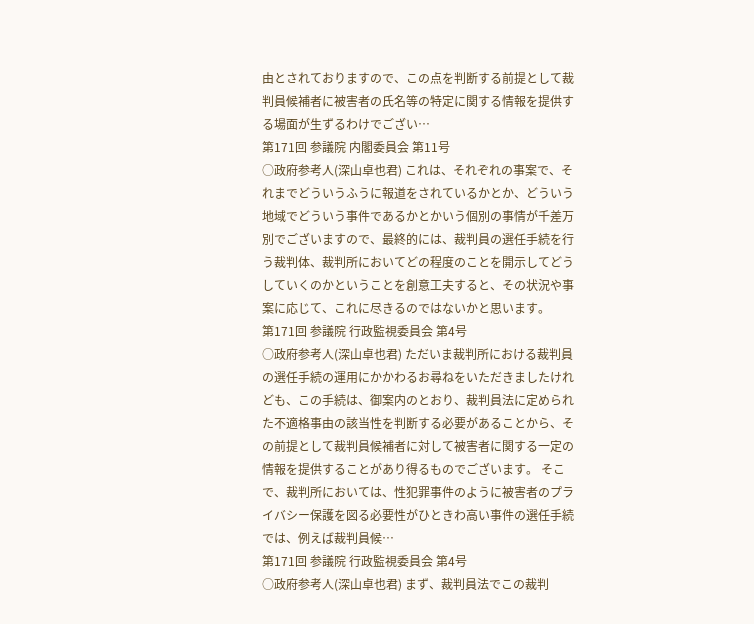由とされておりますので、この点を判断する前提として裁判員候補者に被害者の氏名等の特定に関する情報を提供する場面が生ずるわけでござい…
第171回 参議院 内閣委員会 第11号
○政府参考人(深山卓也君) これは、それぞれの事案で、それまでどういうふうに報道をされているかとか、どういう地域でどういう事件であるかとかいう個別の事情が千差万別でございますので、最終的には、裁判員の選任手続を行う裁判体、裁判所においてどの程度のことを開示してどうしていくのかということを創意工夫すると、その状況や事案に応じて、これに尽きるのではないかと思います。
第171回 参議院 行政監視委員会 第4号
○政府参考人(深山卓也君) ただいま裁判所における裁判員の選任手続の運用にかかわるお尋ねをいただきましたけれども、この手続は、御案内のとおり、裁判員法に定められた不適格事由の該当性を判断する必要があることから、その前提として裁判員候補者に対して被害者に関する一定の情報を提供することがあり得るものでございます。 そこで、裁判所においては、性犯罪事件のように被害者のプライバシー保護を図る必要性がひときわ高い事件の選任手続では、例えば裁判員候…
第171回 参議院 行政監視委員会 第4号
○政府参考人(深山卓也君) まず、裁判員法でこの裁判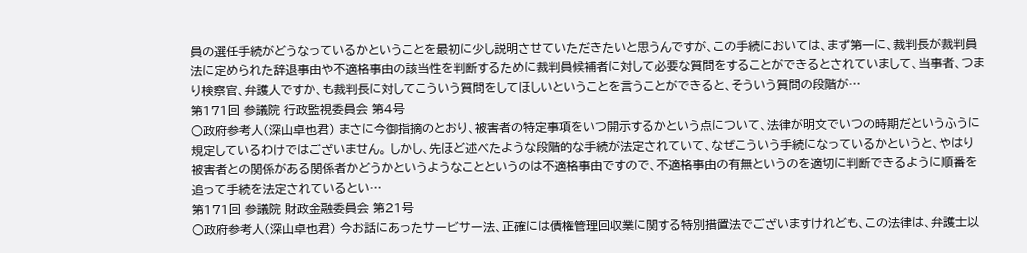員の選任手続がどうなっているかということを最初に少し説明させていただきたいと思うんですが、この手続においては、まず第一に、裁判長が裁判員法に定められた辞退事由や不適格事由の該当性を判断するために裁判員候補者に対して必要な質問をすることができるとされていまして、当事者、つまり検察官、弁護人ですか、も裁判長に対してこういう質問をしてほしいということを言うことができると、そういう質問の段階が…
第171回 参議院 行政監視委員会 第4号
○政府参考人(深山卓也君) まさに今御指摘のとおり、被害者の特定事項をいつ開示するかという点について、法律が明文でいつの時期だというふうに規定しているわけではございません。 しかし、先ほど述べたような段階的な手続が法定されていて、なぜこういう手続になっているかというと、やはり被害者との関係がある関係者かどうかというようなことというのは不適格事由ですので、不適格事由の有無というのを適切に判断できるように順番を追って手続を法定されているとい…
第171回 参議院 財政金融委員会 第21号
○政府参考人(深山卓也君) 今お話にあったサービサー法、正確には債権管理回収業に関する特別措置法でございますけれども、この法律は、弁護士以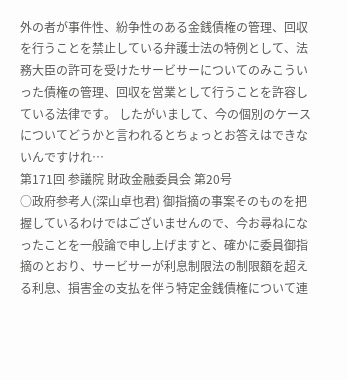外の者が事件性、紛争性のある金銭債権の管理、回収を行うことを禁止している弁護士法の特例として、法務大臣の許可を受けたサービサーについてのみこういった債権の管理、回収を営業として行うことを許容している法律です。 したがいまして、今の個別のケースについてどうかと言われるとちょっとお答えはできないんですけれ…
第171回 参議院 財政金融委員会 第20号
○政府参考人(深山卓也君) 御指摘の事案そのものを把握しているわけではございませんので、今お尋ねになったことを一般論で申し上げますと、確かに委員御指摘のとおり、サービサーが利息制限法の制限額を超える利息、損害金の支払を伴う特定金銭債権について連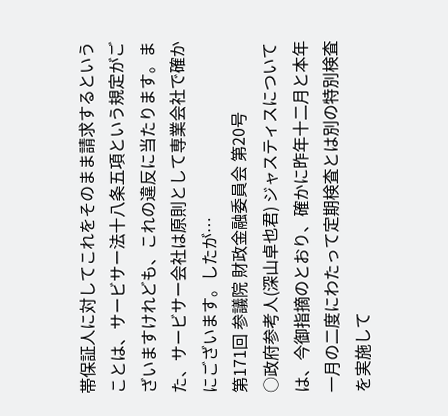帯保証人に対してこれをそのまま請求するということは、サービサー法十八条五項という規定がございますけれども、これの違反に当たります。また、サービサー会社は原則として専業会社で確かにございます。したが…
第171回 参議院 財政金融委員会 第20号
○政府参考人(深山卓也君) ジャスティスについては、今御指摘のとおり、確かに昨年十二月と本年一月の二度にわたって定期検査とは別の特別検査を実施して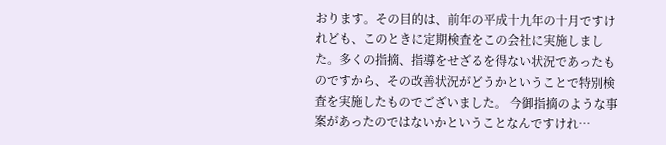おります。その目的は、前年の平成十九年の十月ですけれども、このときに定期検査をこの会社に実施しました。多くの指摘、指導をせざるを得ない状況であったものですから、その改善状況がどうかということで特別検査を実施したものでございました。 今御指摘のような事案があったのではないかということなんですけれ…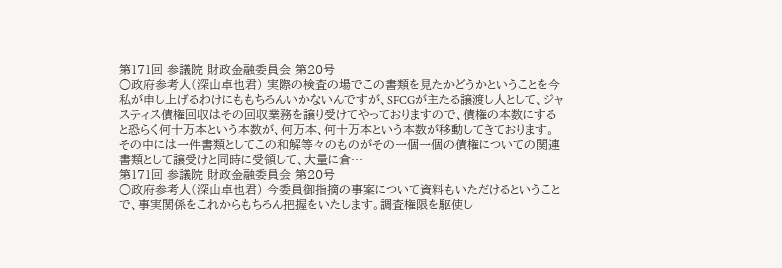第171回 参議院 財政金融委員会 第20号
○政府参考人(深山卓也君) 実際の検査の場でこの書類を見たかどうかということを今私が申し上げるわけにももちろんいかないんですが、SFCGが主たる譲渡し人として、ジャスティス債権回収はその回収業務を譲り受けてやっておりますので、債権の本数にすると恐らく何十万本という本数が、何万本、何十万本という本数が移動してきております。その中には一件書類としてこの和解等々のものがその一個一個の債権についての関連書類として譲受けと同時に受領して、大量に倉…
第171回 参議院 財政金融委員会 第20号
○政府参考人(深山卓也君) 今委員御指摘の事案について資料もいただけるということで、事実関係をこれからもちろん把握をいたします。調査権限を駆使し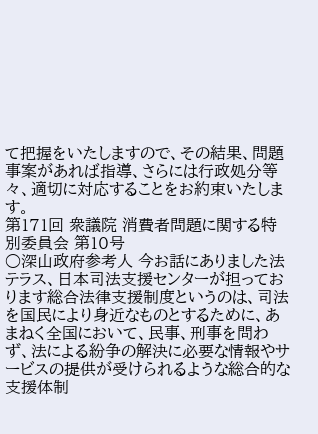て把握をいたしますので、その結果、問題事案があれば指導、さらには行政処分等々、適切に対応することをお約束いたします。
第171回 衆議院 消費者問題に関する特別委員会 第10号
○深山政府参考人 今お話にありました法テラス、日本司法支援センターが担っております総合法律支援制度というのは、司法を国民により身近なものとするために、あまねく全国において、民事、刑事を問わず、法による紛争の解決に必要な情報やサービスの提供が受けられるような総合的な支援体制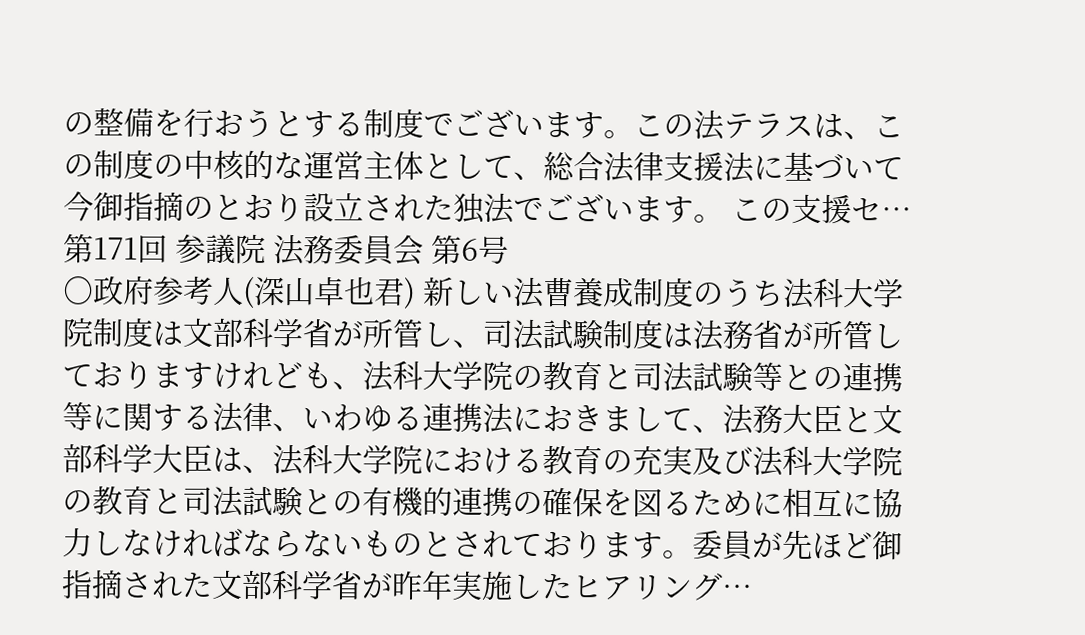の整備を行おうとする制度でございます。この法テラスは、この制度の中核的な運営主体として、総合法律支援法に基づいて今御指摘のとおり設立された独法でございます。 この支援セ…
第171回 参議院 法務委員会 第6号
○政府参考人(深山卓也君) 新しい法曹養成制度のうち法科大学院制度は文部科学省が所管し、司法試験制度は法務省が所管しておりますけれども、法科大学院の教育と司法試験等との連携等に関する法律、いわゆる連携法におきまして、法務大臣と文部科学大臣は、法科大学院における教育の充実及び法科大学院の教育と司法試験との有機的連携の確保を図るために相互に協力しなければならないものとされております。委員が先ほど御指摘された文部科学省が昨年実施したヒアリング…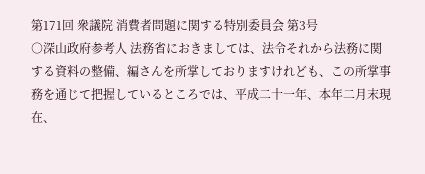第171回 衆議院 消費者問題に関する特別委員会 第3号
○深山政府参考人 法務省におきましては、法令それから法務に関する資料の整備、編さんを所掌しておりますけれども、この所掌事務を通じて把握しているところでは、平成二十一年、本年二月末現在、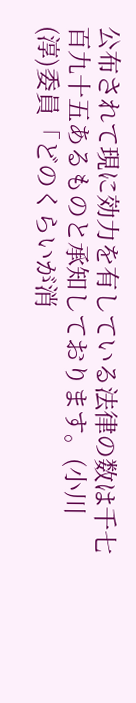公布されて現に効力を有している法律の数は千七百九十五あるものと承知しております。(小川(淳)委員「どのくらいが消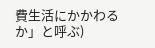費生活にかかわるか」と呼ぶ)